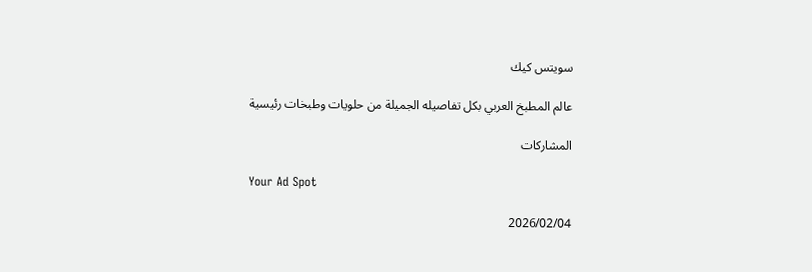سويتس كيك

عالم المطبخ العربي بكل تفاصيله الجميلة من حلويات وطبخات رئيسية

المشاركات

Your Ad Spot

2026/02/04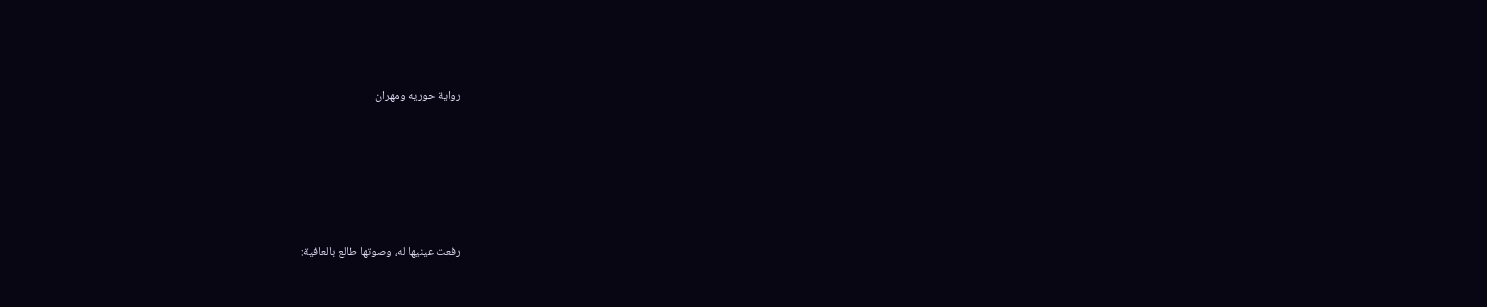رواية حوريه ومهران






رفعت عينيها له، وصوتها طالع بالعافية: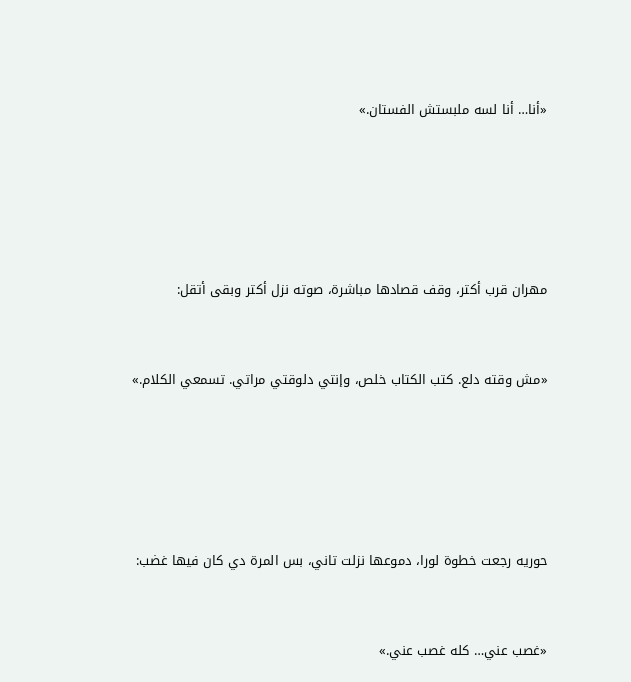«أنا… أنا لسه ملبستش الفستان.»





مهران قرب أكتر، وقف قصادها مباشرة، صوته نزل أكتر وبقى أتقل:


«مش وقته دلع. كتب الكتاب خلص، وإنتي دلوقتي مراتي. تسمعي الكلام.»





حوريه رجعت خطوة لورا، دموعها نزلت تاني، بس المرة دي كان فيها غضب:


«غصب عني… كله غصب عني.»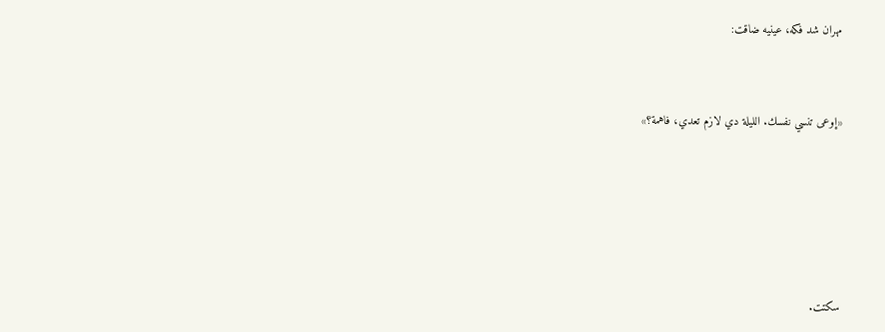مهران شد فكه، عينيه ضاقت:


«إوعى تنسي نفسك. الليلة دي لازم تعدي، فاهمة؟»





سكتت.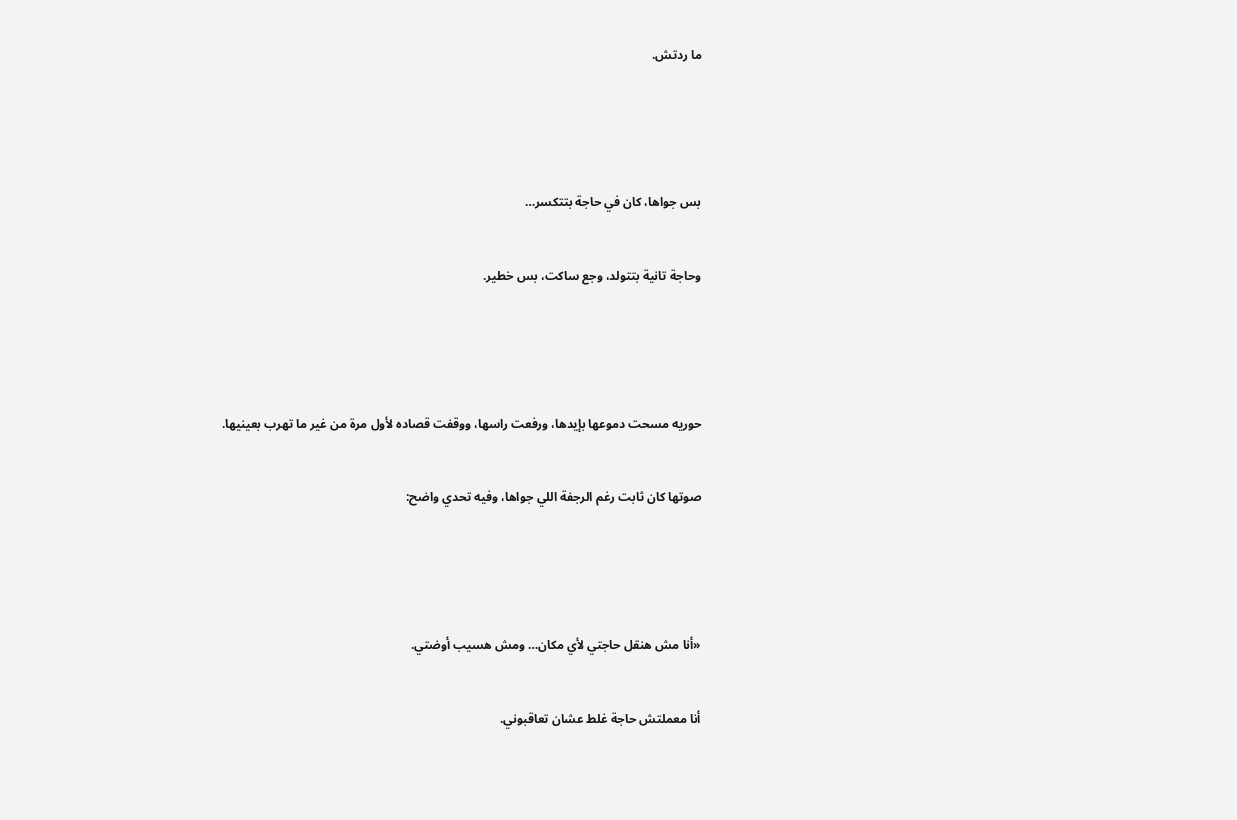ما ردتش.





بس جواها، كان في حاجة بتتكسر…


وحاجة تانية بتتولد، وجع ساكت، بس خطير.





حوريه مسحت دموعها بإيدها، ورفعت راسها، ووقفت قصاده لأول مرة من غير ما تهرب بعينيها.


صوتها كان ثابت رغم الرجفة اللي جواها، وفيه تحدي واضح:





«أنا مش هنقل حاجتي لأي مكان… ومش هسيب أوضتي.


أنا معملتش حاجة غلط عشان تعاقبوني.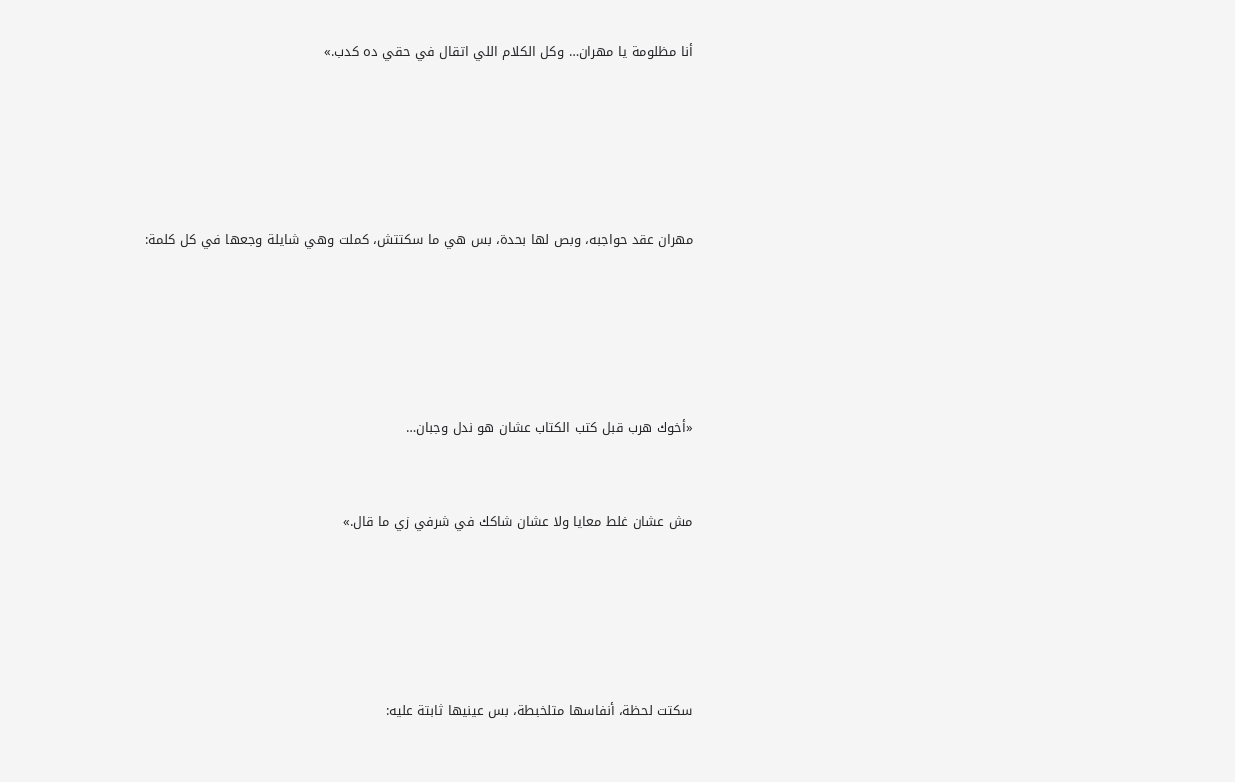أنا مظلومة يا مهران… وكل الكلام اللي اتقال في حقي ده كدب.»





مهران عقد حواجبه، وبص لها بحدة، بس هي ما سكتتش، كملت وهي شايلة وجعها في كل كلمة:





«أخوك هرب قبل كتب الكتاب عشان هو ندل وجبان…


مش عشان غلط معايا ولا عشان شاكك في شرفي زي ما قال.»





سكتت لحظة، أنفاسها متلخبطة، بس عينيها ثابتة عليه: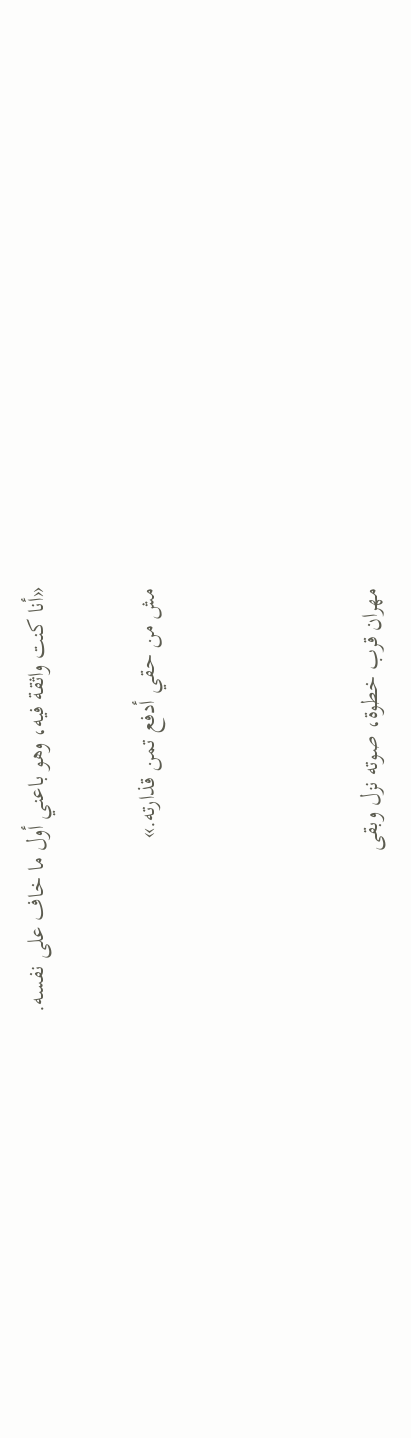«أنا كنت واثقة فيه، وهو باعني أول ما خاف على نفسه.


مش من حقي أدفع تمن قذارته.»





مهران قرب خطوة، صوته نزل وبقى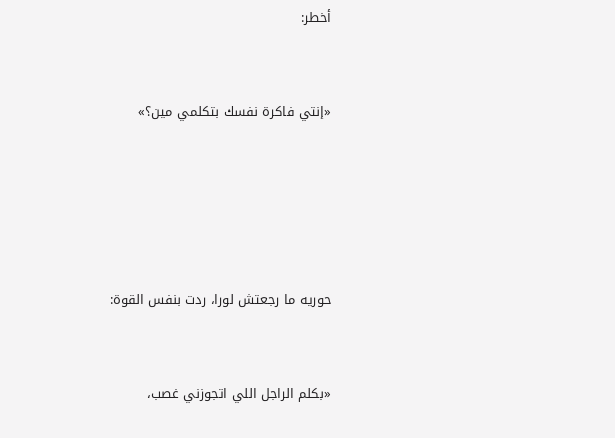أخطر:


«إنتي فاكرة نفسك بتكلمي مين؟»





حوريه ما رجعتش لورا، ردت بنفس القوة:


«بكلم الراجل اللي اتجوزني غصب،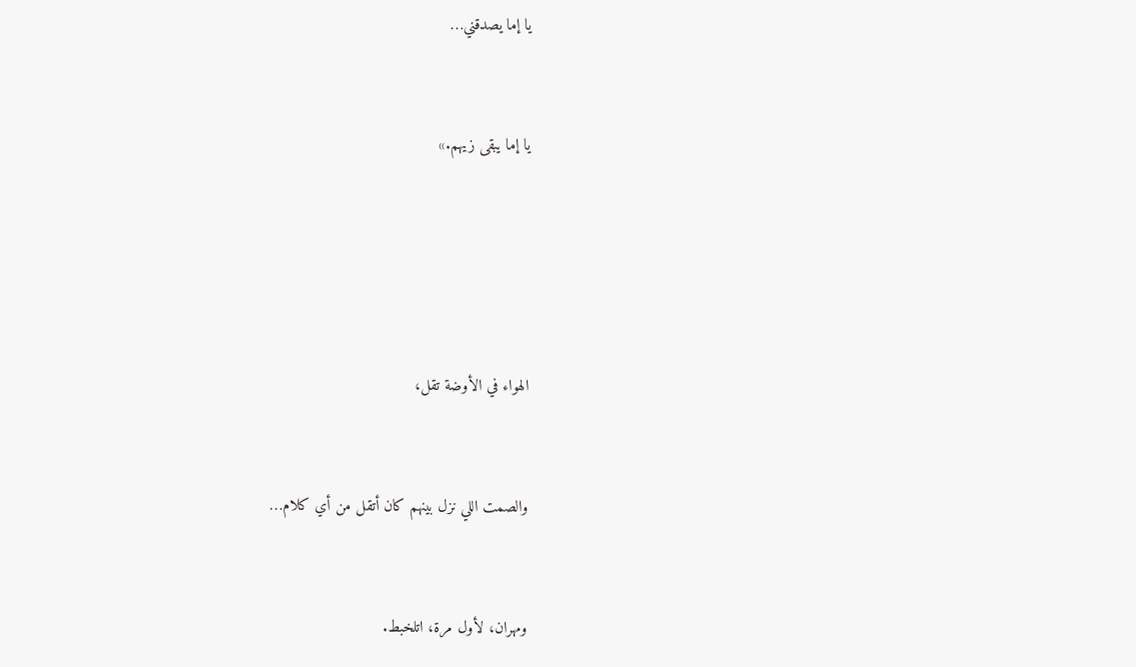يا إما يصدقني…


يا إما يبقى زيهم.»





الهواء في الأوضة تقل،


والصمت اللي نزل بينهم كان أتقل من أي كلام…


ومهران، لأول مرة، اتلخبط.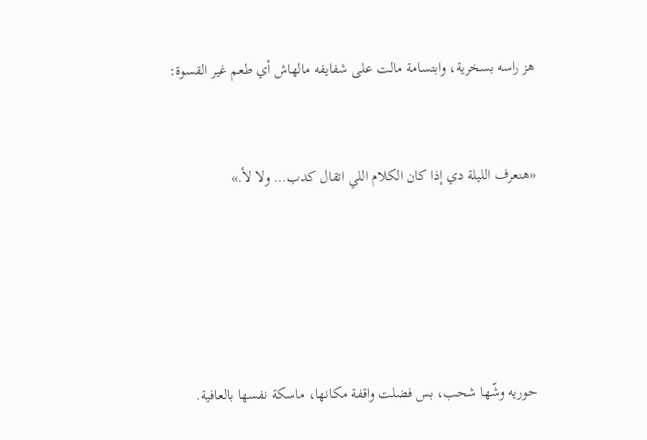هز راسه بسخرية، وابتسامة مالت على شفايفه مالهاش أي طعم غير القسوة:


«هنعرف الليلة دي إذا كان الكلام اللي اتقال كدب… ولا لأ.»





حوريه وشّها شحب، بس فضلت واقفة مكانها، ماسكة نفسها بالعافية.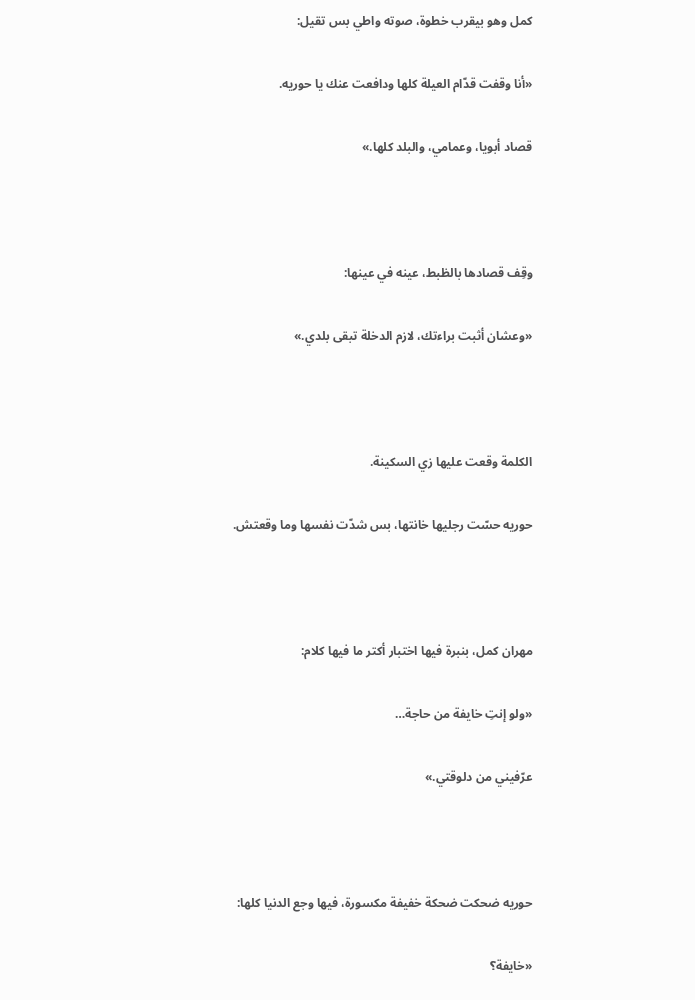كمل وهو بيقرب خطوة، صوته واطي بس تقيل:


«أنا وقفت قدّام العيلة كلها ودافعت عنك يا حوريه.


قصاد أبويا، وعمامي، والبلد كلها.»





وقِف قصادها بالظبط، عينه في عينها:


«وعشان أثبت براءتك، لازم الدخلة تبقى بلدي.»





الكلمة وقعت عليها زي السكينة.


حوريه حسّت رجليها خانتها، بس شدّت نفسها وما وقعتش.





مهران كمل، بنبرة فيها اختبار أكتر ما فيها كلام:


«ولو إنتِ خايفة من حاجة…


عرّفيني من دلوقتي.»





حوريه ضحكت ضحكة خفيفة مكسورة، فيها وجع الدنيا كلها:


«خايفة؟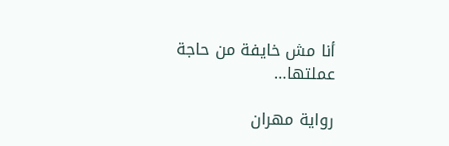أنا مش خايفة من حاجة عملتها…

رواية مهران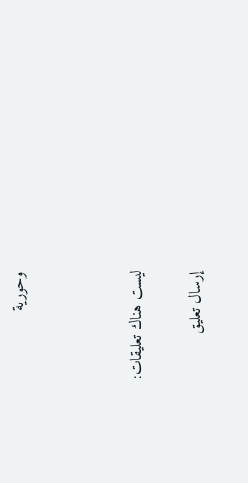وحورية



ليست هناك تعليقات:

إرسال تعليق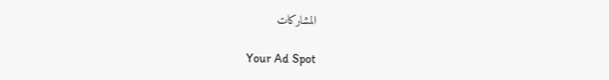المشاركات

Your Ad Spot